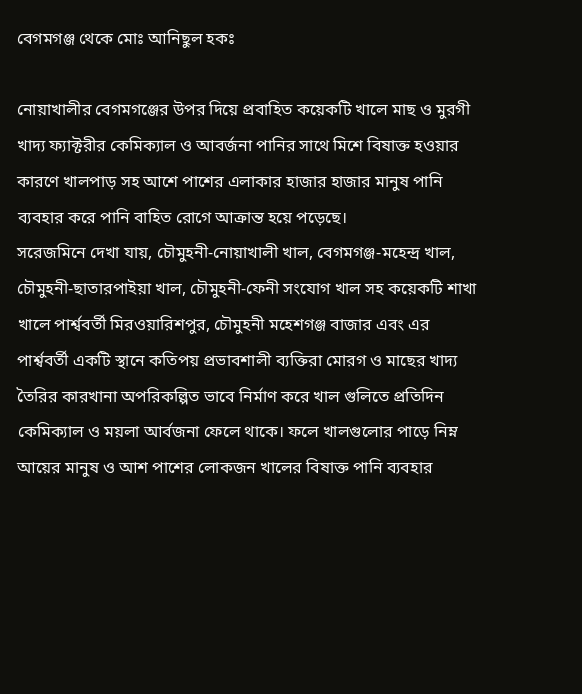বেগমগঞ্জ থেকে মোঃ আনিছুল হকঃ

নোয়াখালীর বেগমগঞ্জের উপর দিয়ে প্রবাহিত কয়েকটি খালে মাছ ও মুরগী খাদ্য ফ্যাক্টরীর কেমিক্যাল ও আবর্জনা পানির সাথে মিশে বিষাক্ত হওয়ার কারণে খালপাড় সহ আশে পাশের এলাকার হাজার হাজার মানুষ পানি ব্যবহার করে পানি বাহিত রোগে আক্রান্ত হয়ে পড়েছে।
সরেজমিনে দেখা যায়, চৌমুহনী-নোয়াখালী খাল, বেগমগঞ্জ-মহেন্দ্র খাল, চৌমুহনী-ছাতারপাইয়া খাল, চৌমুহনী-ফেনী সংযোগ খাল সহ কয়েকটি শাখা খালে পার্শ্ববর্তী মিরওয়ারিশপুর, চৌমুহনী মহেশগঞ্জ বাজার এবং এর পার্শ্ববর্তী একটি স্থানে কতিপয় প্রভাবশালী ব্যক্তিরা মোরগ ও মাছের খাদ্য তৈরির কারখানা অপরিকল্পিত ভাবে নির্মাণ করে খাল গুলিতে প্রতিদিন কেমিক্যাল ও ময়লা আর্বজনা ফেলে থাকে। ফলে খালগুলোর পাড়ে নিম্ন আয়ের মানুষ ও আশ পাশের লোকজন খালের বিষাক্ত পানি ব্যবহার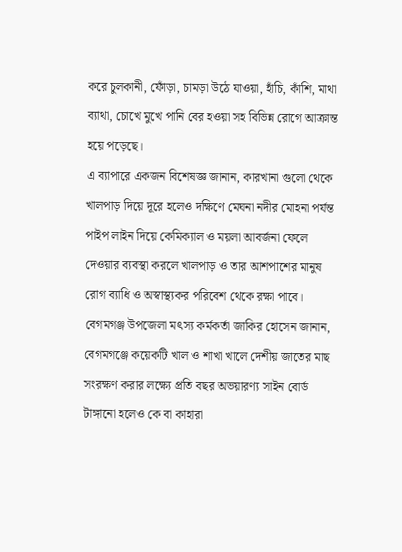করে চুলকানী, ফোঁড়া, চামড়া উঠে যাওয়া, হাঁচি, কাঁশি, মাথা ব্যাথা, চোখে মুখে পানি বের হওয়া সহ বিভিন্ন রোগে আক্রান্ত হয়ে পড়েছে।
এ ব্যাপারে একজন বিশেষজ্ঞ জানান, কারখানা গুলো থেকে খালপাড় দিয়ে দূরে হলেও দক্ষিণে মেঘনা নদীর মোহনা পর্যন্ত পাইপ লাইন দিয়ে কেমিক্যাল ও ময়লা আবর্জনা ফেলে দেওয়ার ব্যবস্থা করলে খালপাড় ও তার আশপাশের মানুষ রোগ ব্যাধি ও অস্বাস্থ্যকর পরিবেশ থেকে রক্ষা পাবে।
বেগমগঞ্জ উপজেলা মৎস্য কর্মকর্তা জাকির হোসেন জানান, বেগমগঞ্জে কয়েকটি খাল ও শাখা খালে দেশীয় জাতের মাছ সংরক্ষণ করার লক্ষ্যে প্রতি বছর অভয়ারণ্য সাইন বোর্ড টাঙ্গানো হলেও কে বা কাহারা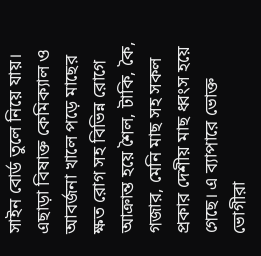সাইন বোর্ড তুলে নিয়ে যায়। এছাড়া বিষাক্ত কেমিক্যাল ও আবর্জনা খালে পড়ে মাছের ক্ষত রোগ সহ বিভিন্ন রোগে আক্রান্ত হয়ে শৈল, টাকি, কৈ, গজার, মেনি মাছ সহ সকল প্রকার দেশীয় মাছ ধ্বংস হয়ে গেছে। এ ব্যাপারে ভোক্ত ভোগীরা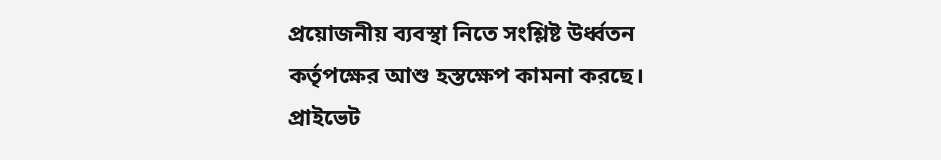প্রয়োজনীয় ব্যবস্থা নিতে সংশ্লিষ্ট উর্ধ্বতন কর্তৃপক্ষের আশু হস্তক্ষেপ কামনা করছে।
প্রাইভেট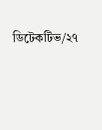ডিটেকটিভ/২৭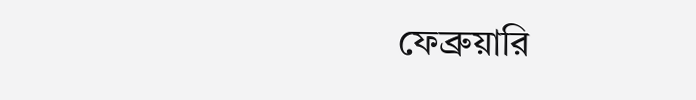ফেব্রুয়ারি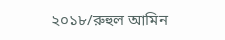২০১৮/রুহুল আমিন